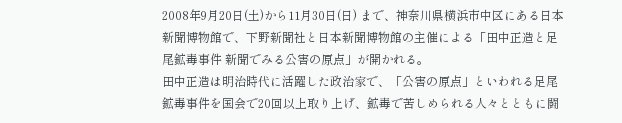2008年9月20日(土)から11月30日(日) まで、神奈川県横浜市中区にある日本新聞博物館で、下野新聞社と日本新聞博物館の主催による「田中正造と足尾鉱毒事件 新聞でみる公害の原点」が開かれる。
田中正造は明治時代に活躍した政治家で、「公害の原点」といわれる足尾鉱毒事件を国会で20回以上取り上げ、鉱毒で苦しめられる人々とともに闘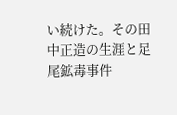い続けた。その田中正造の生涯と足尾鉱毒事件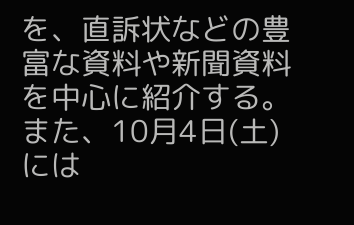を、直訴状などの豊富な資料や新聞資料を中心に紹介する。
また、10月4日(土)には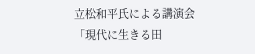立松和平氏による講演会「現代に生きる田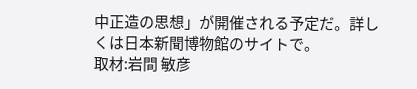中正造の思想」が開催される予定だ。詳しくは日本新聞博物館のサイトで。
取材:岩間 敏彦